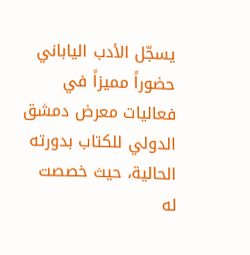يسجّل الأدب الياباني حضوراً مميزاً في فعاليات معرض دمشق الدولي للكتاب بدورته الحالية، حيث خصصت له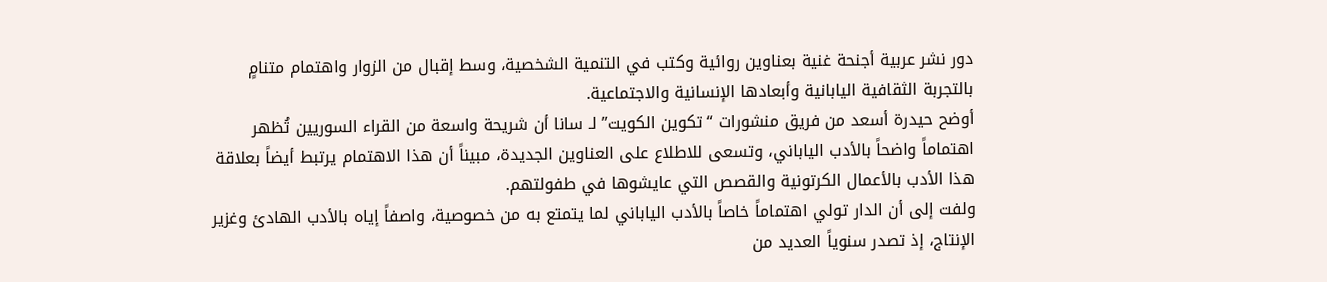دور نشر عربية أجنحة غنية بعناوين روائية وكتب في التنمية الشخصية، وسط إقبال من الزوار واهتمام متنامٍ بالتجربة الثقافية اليابانية وأبعادها الإنسانية والاجتماعية.
أوضح حيدرة أسعد من فريق منشورات “تكوين الكويت” لـ سانا أن شريحة واسعة من القراء السوريين تُظهر اهتماماً واضحاً بالأدب الياباني، وتسعى للاطلاع على العناوين الجديدة، مبيناً أن هذا الاهتمام يرتبط أيضاً بعلاقة هذا الأدب بالأعمال الكرتونية والقصص التي عايشوها في طفولتهم.
ولفت إلى أن الدار تولي اهتماماً خاصاً بالأدب الياباني لما يتمتع به من خصوصية، واصفاً إياه بالأدب الهادئ وغزير الإنتاج، إذ تصدر سنوياً العديد من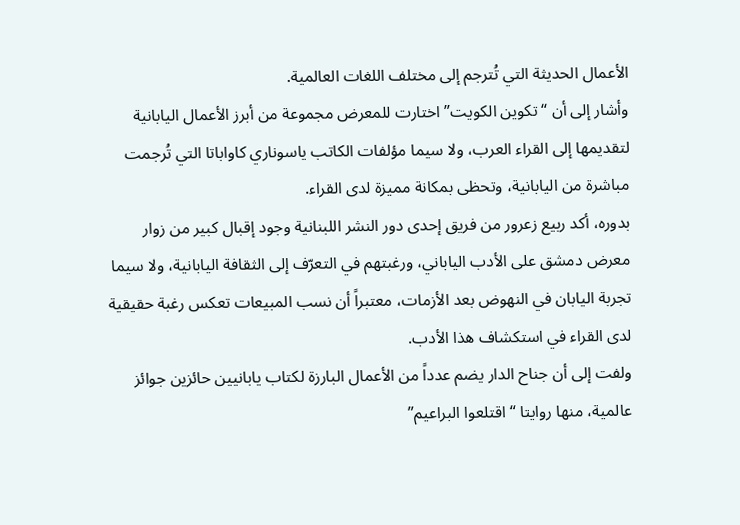الأعمال الحديثة التي تُترجم إلى مختلف اللغات العالمية.
وأشار إلى أن “تكوين الكويت” اختارت للمعرض مجموعة من أبرز الأعمال اليابانية لتقديمها إلى القراء العرب، ولا سيما مؤلفات الكاتب ياسوناري كاواباتا التي تُرجمت مباشرة من اليابانية، وتحظى بمكانة مميزة لدى القراء.
بدوره، أكد ربيع زعرور من فريق إحدى دور النشر اللبنانية وجود إقبال كبير من زوار معرض دمشق على الأدب الياباني، ورغبتهم في التعرّف إلى الثقافة اليابانية، ولا سيما تجربة اليابان في النهوض بعد الأزمات، معتبراً أن نسب المبيعات تعكس رغبة حقيقية لدى القراء في استكشاف هذا الأدب.
ولفت إلى أن جناح الدار يضم عدداً من الأعمال البارزة لكتاب يابانيين حائزين جوائز عالمية، منها روايتا “اقتلعوا البراعيم”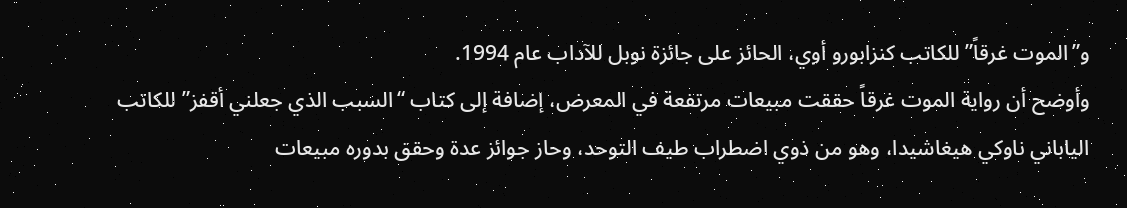و”الموت غرقاً” للكاتب كنزابورو أوي، الحائز على جائزة نوبل للآداب عام 1994.
وأوضح أن رواية الموت غرقاً حققت مبيعات مرتفعة في المعرض، إضافة إلى كتاب “السبب الذي جعلني أقفز” للكاتب الياباني ناوكي هيغاشيدا، وهو من ذوي اضطراب طيف التوحد، وحاز جوائز عدة وحقق بدوره مبيعات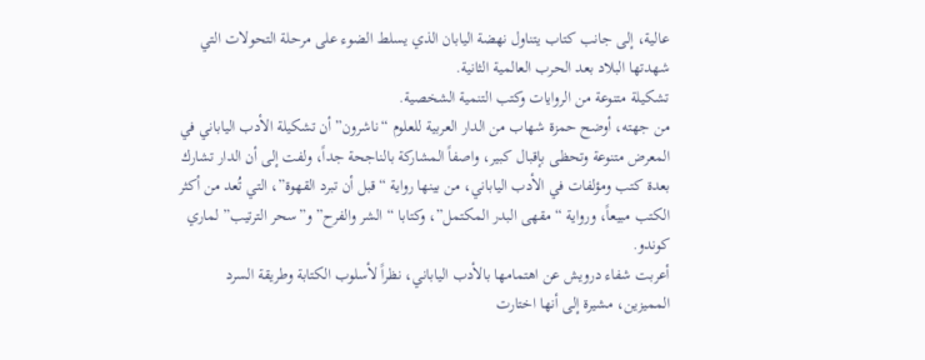عالية، إلى جانب كتاب يتناول نهضة اليابان الذي يسلط الضوء على مرحلة التحولات التي شهدتها البلاد بعد الحرب العالمية الثانية.
تشكيلة متنوعة من الروايات وكتب التنمية الشخصية.
من جهته، أوضح حمزة شهاب من الدار العربية للعلوم “ناشرون” أن تشكيلة الأدب الياباني في المعرض متنوعة وتحظى بإقبال كبير، واصفاً المشاركة بالناجحة جداً، ولفت إلى أن الدار تشارك بعدة كتب ومؤلفات في الأدب الياباني، من بينها رواية “قبل أن تبرد القهوة”، التي تُعد من أكثر الكتب مبيعاً، ورواية “مقهى البدر المكتمل”، وكتابا “الشر والفرح” و”سحر الترتيب” لماري كوندو.
أعربت شفاء درويش عن اهتمامها بالأدب الياباني، نظراً لأسلوب الكتابة وطريقة السرد المميزين، مشيرة إلى أنها اختارت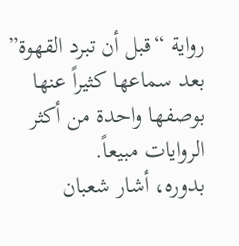رواية “قبل أن تبرد القهوة” بعد سماعها كثيراً عنها بوصفها واحدة من أكثر الروايات مبيعاً.
بدوره، أشار شعبان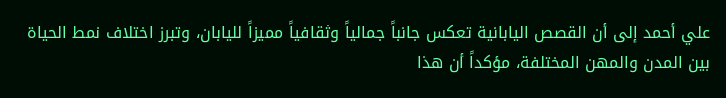علي أحمد إلى أن القصص اليابانية تعكس جانباً جمالياً وثقافياً مميزاً لليابان، وتبرز اختلاف نمط الحياة بين المدن والمهن المختلفة، مؤكداً أن هذا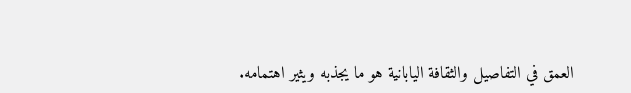العمق في التفاصيل والثقافة اليابانية هو ما يجذبه ويثير اهتمامه.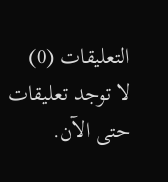التعليقات (0)
لا توجد تعليقات حتى الآن.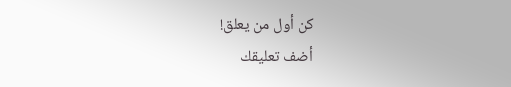كن أول من يعلق!
أضف تعليقك